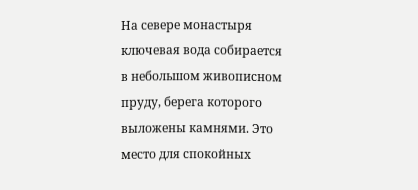На севере монастыря ключевая вода собирается в небольшом живописном пруду, берега которого выложены камнями. Это место для спокойных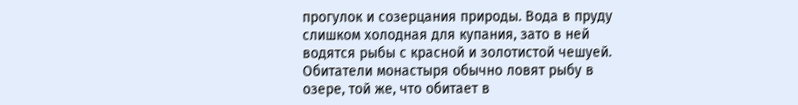прогулок и созерцания природы. Вода в пруду слишком холодная для купания, зато в ней водятся рыбы с красной и золотистой чешуей. Обитатели монастыря обычно ловят рыбу в озере, той же, что обитает в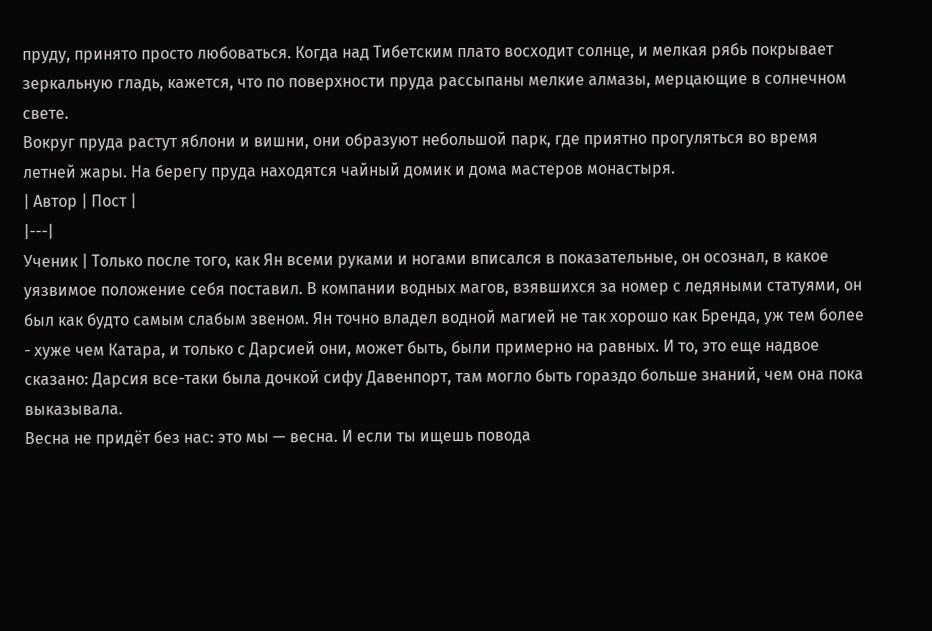пруду, принято просто любоваться. Когда над Тибетским плато восходит солнце, и мелкая рябь покрывает зеркальную гладь, кажется, что по поверхности пруда рассыпаны мелкие алмазы, мерцающие в солнечном свете.
Вокруг пруда растут яблони и вишни, они образуют небольшой парк, где приятно прогуляться во время летней жары. На берегу пруда находятся чайный домик и дома мастеров монастыря.
| Автор | Пост |
|---|
Ученик | Только после того, как Ян всеми руками и ногами вписался в показательные, он осознал, в какое уязвимое положение себя поставил. В компании водных магов, взявшихся за номер с ледяными статуями, он был как будто самым слабым звеном. Ян точно владел водной магией не так хорошо как Бренда, уж тем более - хуже чем Катара, и только с Дарсией они, может быть, были примерно на равных. И то, это еще надвое сказано: Дарсия все-таки была дочкой сифу Давенпорт, там могло быть гораздо больше знаний, чем она пока выказывала.
Весна не придёт без нас: это мы — весна. И если ты ищешь повода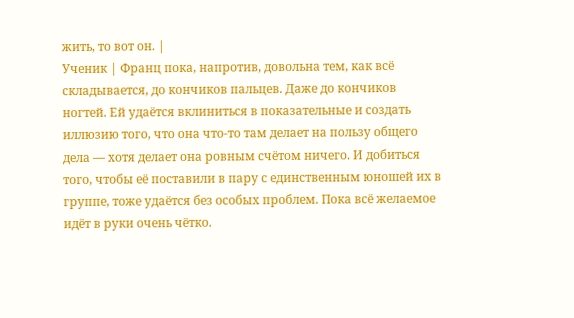жить, то вот он. |
Ученик | Франц пока, напротив, довольна тем, как всё складывается, до кончиков пальцев. Даже до кончиков ногтей. Ей удаётся вклиниться в показательные и создать иллюзию того, что она что-то там делает на пользу общего дела — хотя делает она ровным счётом ничего. И добиться того, чтобы её поставили в пару с единственным юношей их в группе, тоже удаётся без особых проблем. Пока всё желаемое идёт в руки очень чётко.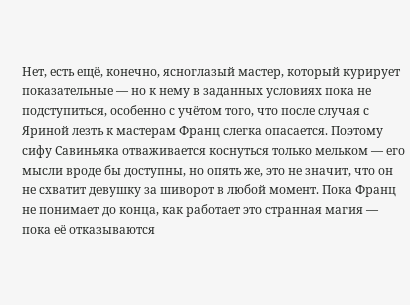Нет, есть ещё, конечно, ясноглазый мастер, который курирует показательные — но к нему в заданных условиях пока не подступиться, особенно с учётом того, что после случая с Яриной лезть к мастерам Франц слегка опасается. Поэтому сифу Савиньяка отваживается коснуться только мельком — его мысли вроде бы доступны, но опять же, это не значит, что он не схватит девушку за шиворот в любой момент. Пока Франц не понимает до конца, как работает это странная магия — пока её отказываются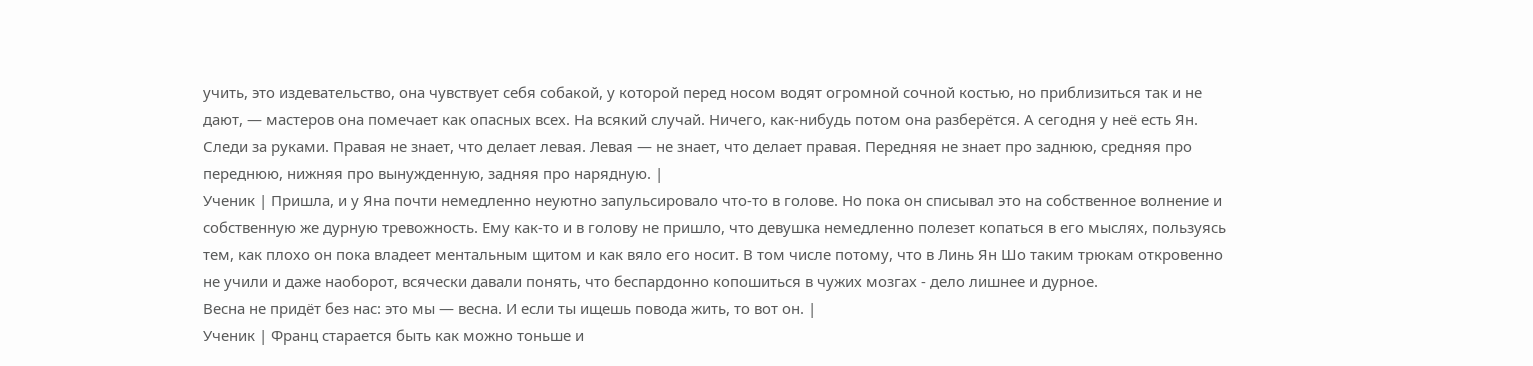учить, это издевательство, она чувствует себя собакой, у которой перед носом водят огромной сочной костью, но приблизиться так и не дают, — мастеров она помечает как опасных всех. На всякий случай. Ничего, как-нибудь потом она разберётся. А сегодня у неё есть Ян.
Следи за руками. Правая не знает, что делает левая. Левая — не знает, что делает правая. Передняя не знает про заднюю, средняя про переднюю, нижняя про вынужденную, задняя про нарядную. |
Ученик | Пришла, и у Яна почти немедленно неуютно запульсировало что-то в голове. Но пока он списывал это на собственное волнение и собственную же дурную тревожность. Ему как-то и в голову не пришло, что девушка немедленно полезет копаться в его мыслях, пользуясь тем, как плохо он пока владеет ментальным щитом и как вяло его носит. В том числе потому, что в Линь Ян Шо таким трюкам откровенно не учили и даже наоборот, всячески давали понять, что беспардонно копошиться в чужих мозгах - дело лишнее и дурное.
Весна не придёт без нас: это мы — весна. И если ты ищешь повода жить, то вот он. |
Ученик | Франц старается быть как можно тоньше и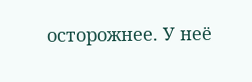осторожнее. У неё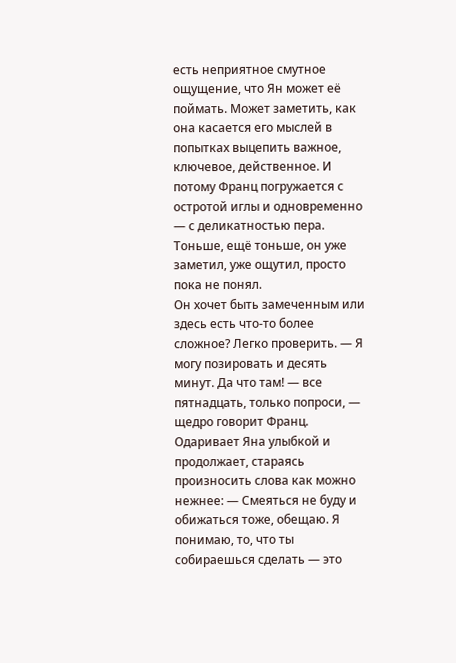есть неприятное смутное ощущение, что Ян может её поймать. Может заметить, как она касается его мыслей в попытках выцепить важное, ключевое, действенное. И потому Франц погружается с остротой иглы и одновременно — с деликатностью пера. Тоньше, ещё тоньше, он уже заметил, уже ощутил, просто пока не понял.
Он хочет быть замеченным или здесь есть что-то более сложное? Легко проверить. — Я могу позировать и десять минут. Да что там! — все пятнадцать, только попроси, — щедро говорит Франц. Одаривает Яна улыбкой и продолжает, стараясь произносить слова как можно нежнее: — Смеяться не буду и обижаться тоже, обещаю. Я понимаю, то, что ты собираешься сделать — это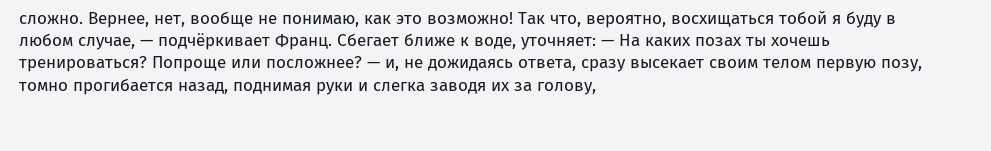сложно. Вернее, нет, вообще не понимаю, как это возможно! Так что, вероятно, восхищаться тобой я буду в любом случае, — подчёркивает Франц. Сбегает ближе к воде, уточняет: — На каких позах ты хочешь тренироваться? Попроще или посложнее? — и, не дожидаясь ответа, сразу высекает своим телом первую позу, томно прогибается назад, поднимая руки и слегка заводя их за голову,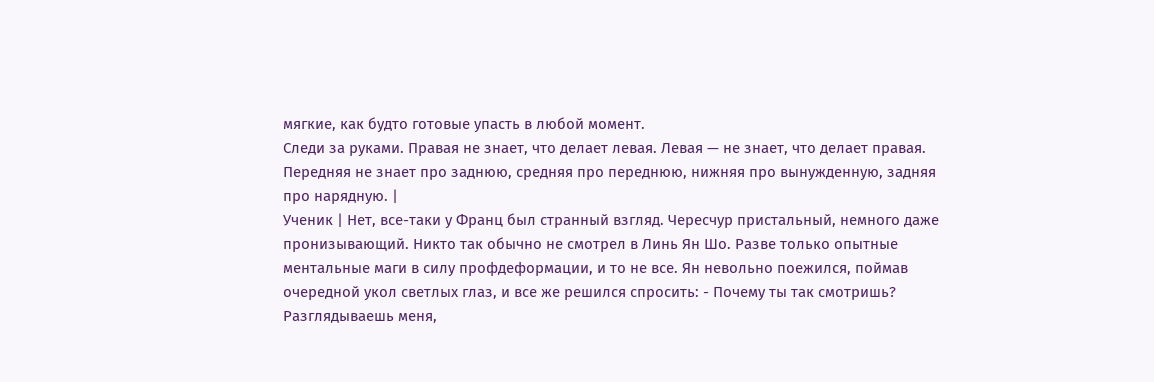мягкие, как будто готовые упасть в любой момент.
Следи за руками. Правая не знает, что делает левая. Левая — не знает, что делает правая. Передняя не знает про заднюю, средняя про переднюю, нижняя про вынужденную, задняя про нарядную. |
Ученик | Нет, все-таки у Франц был странный взгляд. Чересчур пристальный, немного даже пронизывающий. Никто так обычно не смотрел в Линь Ян Шо. Разве только опытные ментальные маги в силу профдеформации, и то не все. Ян невольно поежился, поймав очередной укол светлых глаз, и все же решился спросить: - Почему ты так смотришь? Разглядываешь меня,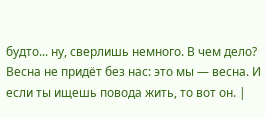будто... ну, сверлишь немного. В чем дело?
Весна не придёт без нас: это мы — весна. И если ты ищешь повода жить, то вот он. |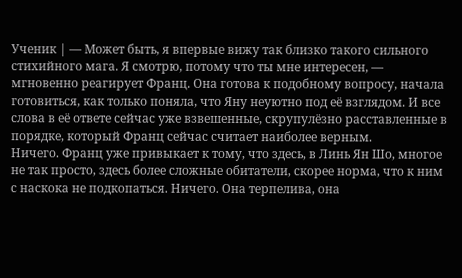Ученик | — Может быть, я впервые вижу так близко такого сильного стихийного мага. Я смотрю, потому что ты мне интересен, — мгновенно реагирует Франц. Она готова к подобному вопросу, начала готовиться, как только поняла, что Яну неуютно под её взглядом. И все слова в её ответе сейчас уже взвешенные, скрупулёзно расставленные в порядке, который Франц сейчас считает наиболее верным.
Ничего. Франц уже привыкает к тому, что здесь, в Линь Ян Шо, многое не так просто, здесь более сложные обитатели, скорее норма, что к ним с наскока не подкопаться. Ничего. Она терпелива, она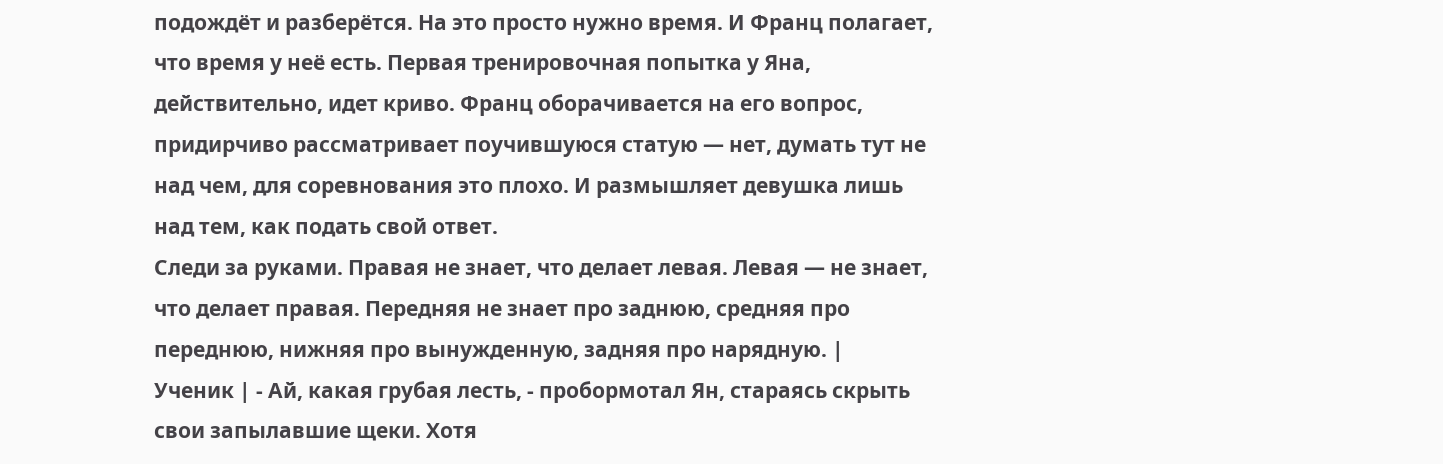подождёт и разберётся. На это просто нужно время. И Франц полагает, что время у неё есть. Первая тренировочная попытка у Яна, действительно, идет криво. Франц оборачивается на его вопрос, придирчиво рассматривает поучившуюся статую — нет, думать тут не над чем, для соревнования это плохо. И размышляет девушка лишь над тем, как подать свой ответ.
Следи за руками. Правая не знает, что делает левая. Левая — не знает, что делает правая. Передняя не знает про заднюю, средняя про переднюю, нижняя про вынужденную, задняя про нарядную. |
Ученик | - Ай, какая грубая лесть, - пробормотал Ян, стараясь скрыть свои запылавшие щеки. Хотя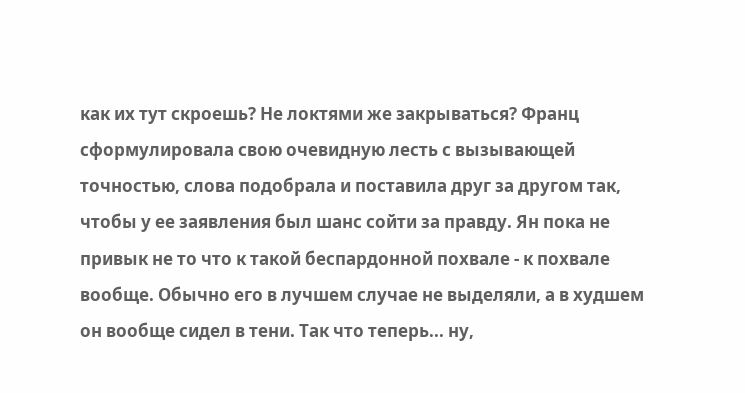как их тут скроешь? Не локтями же закрываться? Франц сформулировала свою очевидную лесть с вызывающей точностью, слова подобрала и поставила друг за другом так, чтобы у ее заявления был шанс сойти за правду. Ян пока не привык не то что к такой беспардонной похвале - к похвале вообще. Обычно его в лучшем случае не выделяли, а в худшем он вообще сидел в тени. Так что теперь... ну,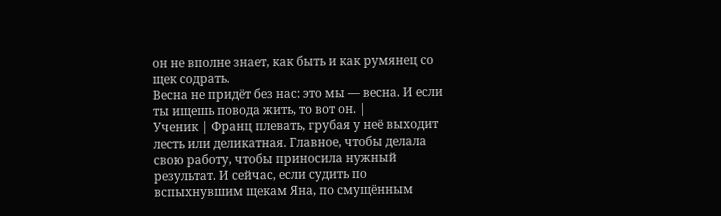он не вполне знает, как быть и как румянец со щек содрать.
Весна не придёт без нас: это мы — весна. И если ты ищешь повода жить, то вот он. |
Ученик | Франц плевать, грубая у неё выходит лесть или деликатная. Главное, чтобы делала свою работу, чтобы приносила нужный результат. И сейчас, если судить по вспыхнувшим щекам Яна, по смущённым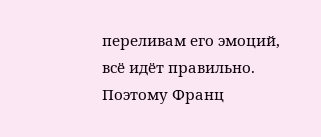переливам его эмоций, всё идёт правильно. Поэтому Франц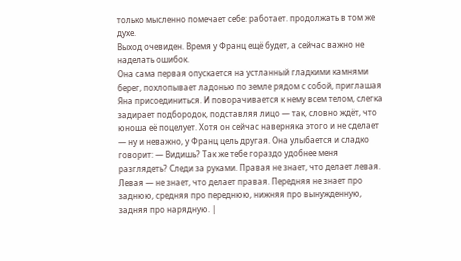только мысленно помечает себе: работает. продолжать в том же духе.
Выход очевиден. Время у Франц ещё будет, а сейчас важно не наделать ошибок.
Она сама первая опускается на устланный гладкими камнями берег, похлопывает ладонью по земле рядом с собой, приглашая Яна присоединиться. И поворачивается к нему всем телом, слегка задирает подбородок, подставляя лицо — так, словно ждёт, что юноша её поцелует. Хотя он сейчас наверняка этого и не сделает — ну и неважно, у Франц цель другая. Она улыбается и сладко говорит: — Видишь? Так же тебе гораздо удобнее меня разглядеть? Следи за руками. Правая не знает, что делает левая. Левая — не знает, что делает правая. Передняя не знает про заднюю, средняя про переднюю, нижняя про вынужденную, задняя про нарядную. |